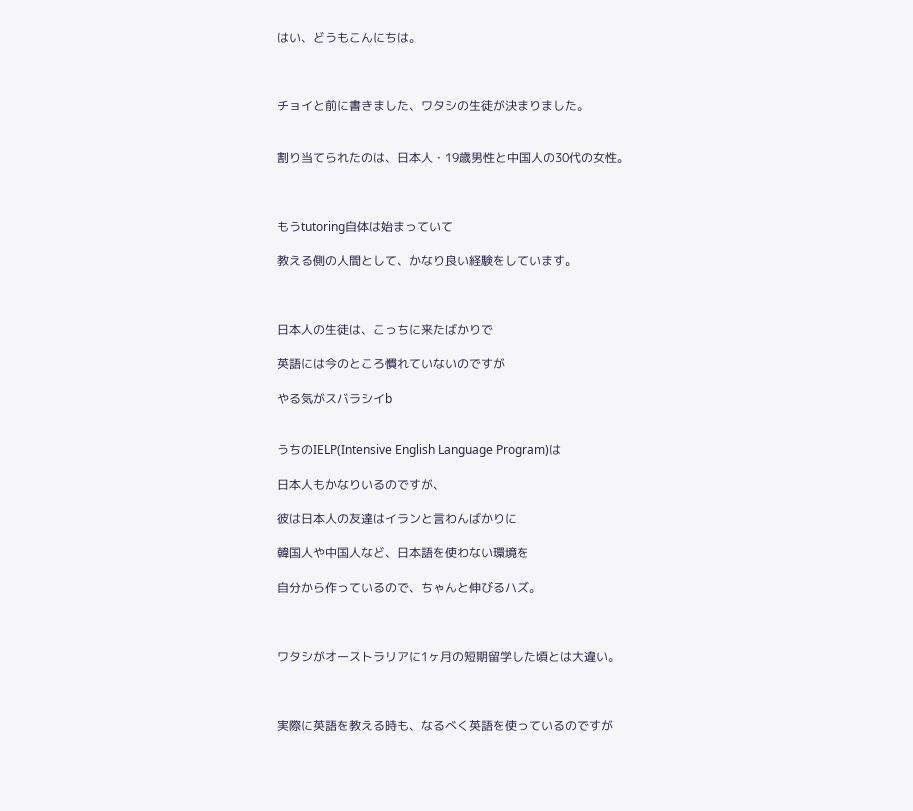はい、どうもこんにちは。



チョイと前に書きました、ワタシの生徒が決まりました。


割り当てられたのは、日本人・19歳男性と中国人の30代の女性。



もうtutoring自体は始まっていて

教える側の人間として、かなり良い経験をしています。



日本人の生徒は、こっちに来たばかりで

英語には今のところ慣れていないのですが

やる気がスバラシイb


うちのIELP(Intensive English Language Program)は

日本人もかなりいるのですが、

彼は日本人の友達はイランと言わんばかりに

韓国人や中国人など、日本語を使わない環境を

自分から作っているので、ちゃんと伸びるハズ。



ワタシがオーストラリアに1ヶ月の短期留学した頃とは大違い。



実際に英語を教える時も、なるべく英語を使っているのですが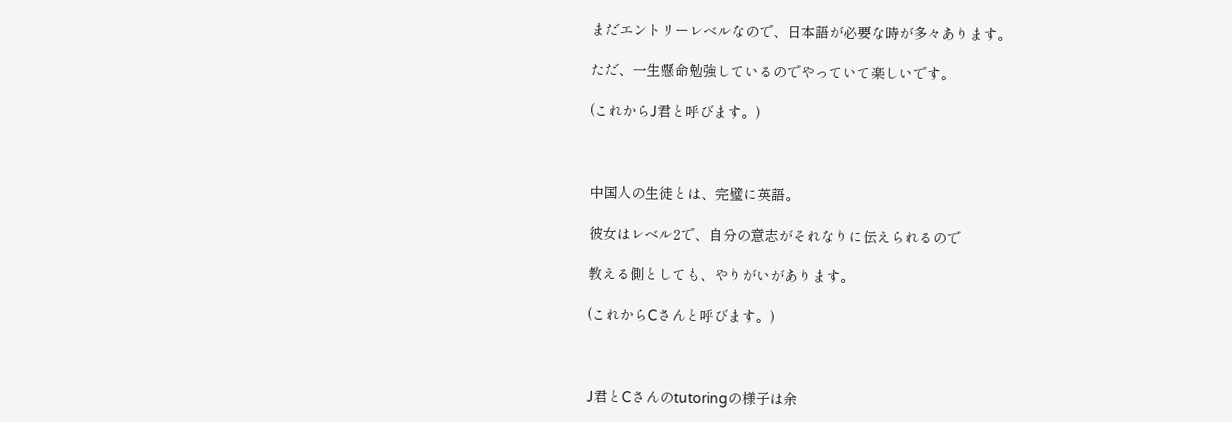まだエントリーレベルなので、日本語が必要な時が多々あります。

ただ、一生懸命勉強しているのでやっていて楽しいです。

(これからJ君と呼びます。)



中国人の生徒とは、完璧に英語。

彼女はレベル2で、自分の意志がそれなりに伝えられるので

教える側としても、やりがいがあります。

(これからCさんと呼びます。)



J君とCさんのtutoringの様子は余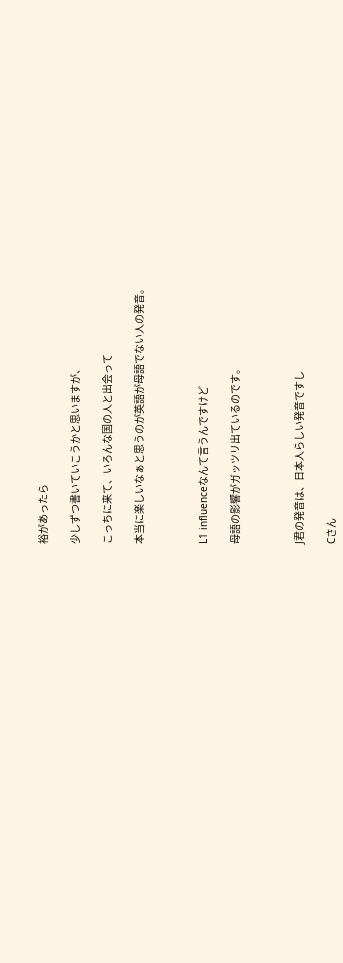裕があったら

少しずつ書いていこうかと思いますが、

こっちに来て、いろんな国の人と出会って

本当に楽しいなぁと思うのが英語が母語でない人の発音。



L1 influenceなんて言うんですけど

母語の影響がガッツリ出ているのです。



J君の発音は、日本人らしい発音ですし

Cさん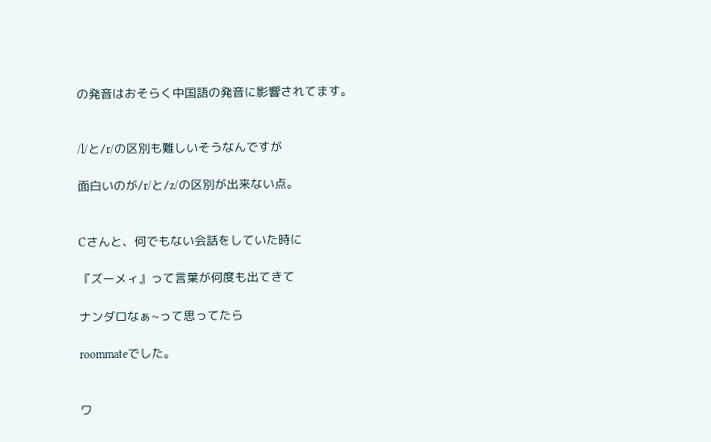の発音はおそらく中国語の発音に影響されてます。


/l/と/r/の区別も難しいそうなんですが

面白いのが/r/と/z/の区別が出来ない点。


Cさんと、何でもない会話をしていた時に

『ズーメィ』って言葉が何度も出てきて

ナンダロなぁ~って思ってたら

roommateでした。


ワ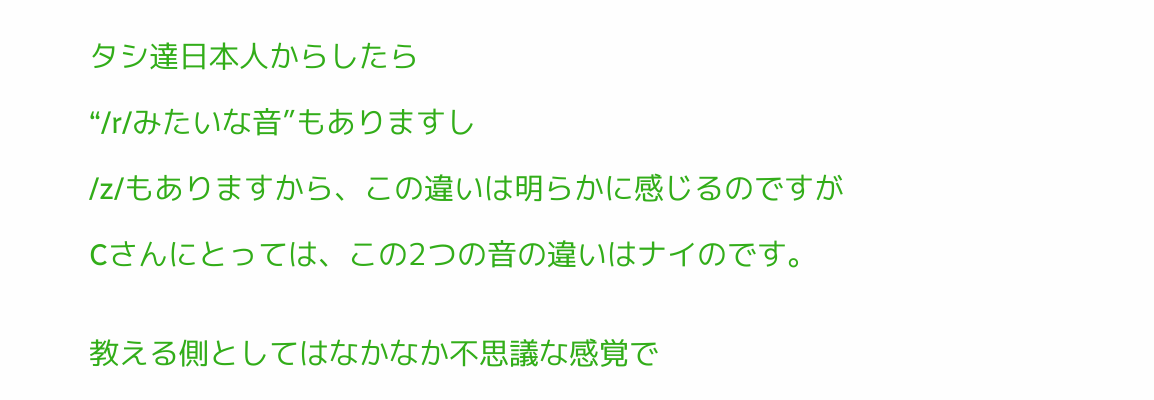タシ達日本人からしたら

“/r/みたいな音”もありますし

/z/もありますから、この違いは明らかに感じるのですが

Cさんにとっては、この2つの音の違いはナイのです。


教える側としてはなかなか不思議な感覚で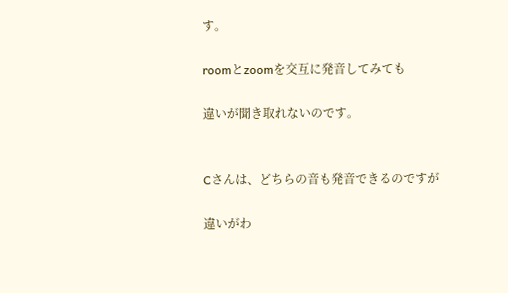す。

roomとzoomを交互に発音してみても

違いが聞き取れないのです。


Cさんは、どちらの音も発音できるのですが

違いがわ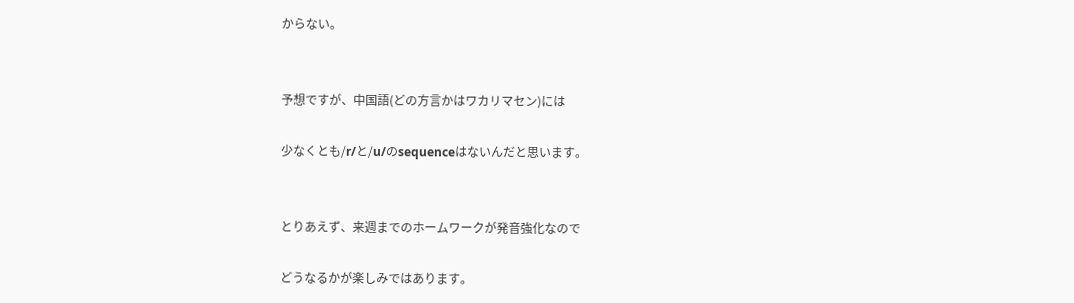からない。


予想ですが、中国語(どの方言かはワカリマセン)には

少なくとも/r/と/u/のsequenceはないんだと思います。


とりあえず、来週までのホームワークが発音強化なので

どうなるかが楽しみではあります。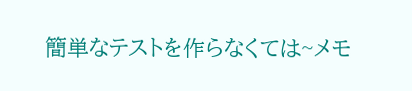簡単なテストを作らなくては~メモ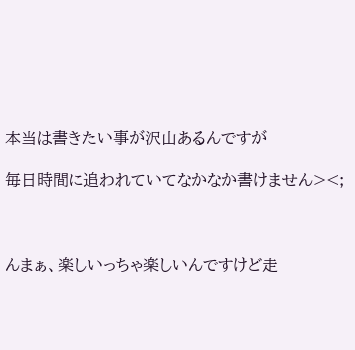本当は書きたい事が沢山あるんですが

毎日時間に追われていてなかなか書けません><;



んまぁ、楽しいっちゃ楽しいんですけど走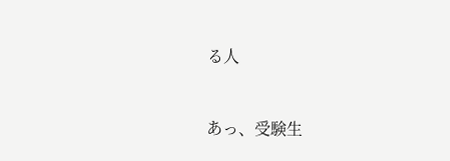る人



あっ、受験生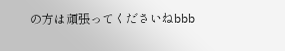の方は頑張ってくださいねbbb